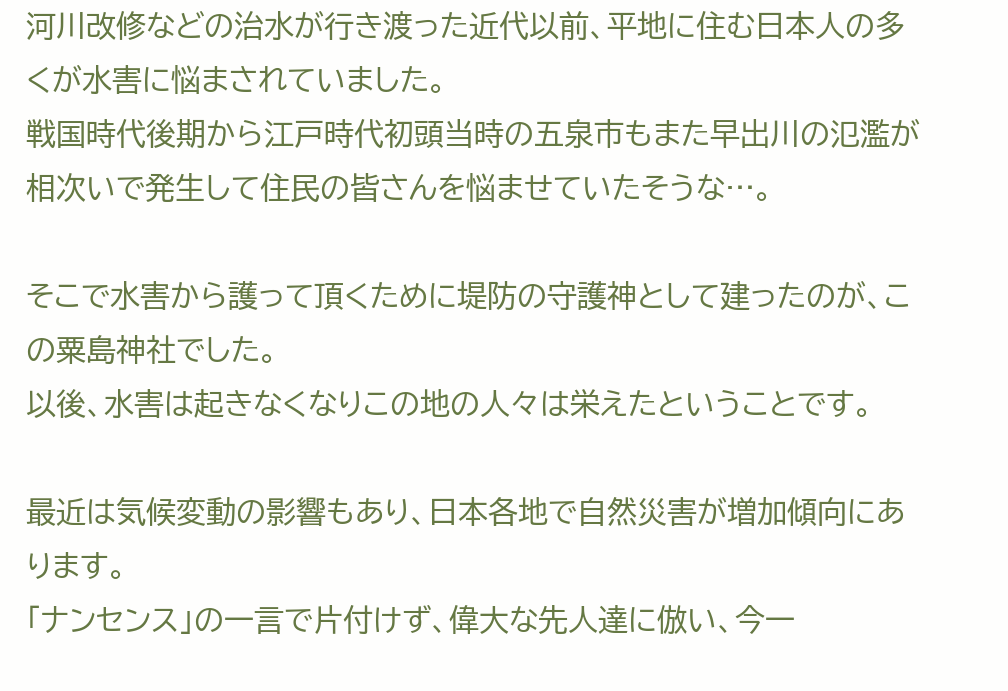河川改修などの治水が行き渡った近代以前、平地に住む日本人の多くが水害に悩まされていました。
戦国時代後期から江戸時代初頭当時の五泉市もまた早出川の氾濫が相次いで発生して住民の皆さんを悩ませていたそうな…。

そこで水害から護って頂くために堤防の守護神として建ったのが、この粟島神社でした。
以後、水害は起きなくなりこの地の人々は栄えたということです。

最近は気候変動の影響もあり、日本各地で自然災害が増加傾向にあります。
「ナンセンス」の一言で片付けず、偉大な先人達に倣い、今一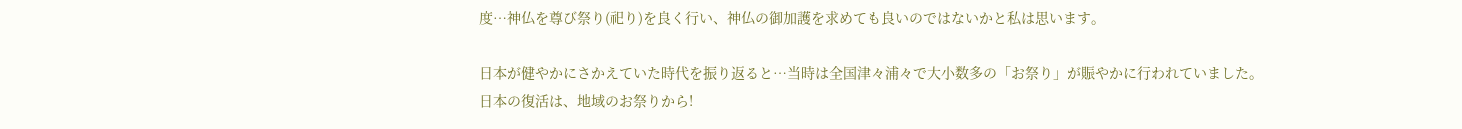度…神仏を尊び祭り(祀り)を良く行い、神仏の御加護を求めても良いのではないかと私は思います。

日本が健やかにさかえていた時代を振り返ると…当時は全国津々浦々で大小数多の「お祭り」が賑やかに行われていました。
日本の復活は、地域のお祭りから!